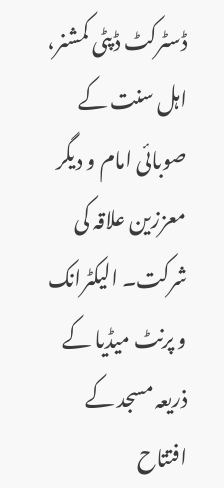ڈسٹرکٹ ڈپٹی کمشنر، اہل سنت کے صوبائی امام و دیگر معززین علاقہ کی شرکت۔ الیکٹرانک و پرنٹ میڈیا کے ذریعہ مسجد کے افتتاح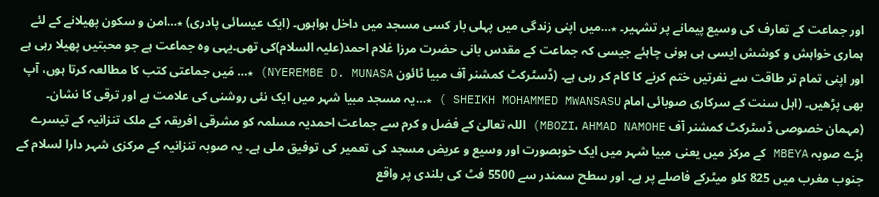اور جماعت کے تعارف کی وسیع پیمانے پر تشہیر۔ ٭…میں اپنی زندگی میں پہلی بار کسی مسجد میں داخل ہواہوں۔ (ایک عیسائی پادری) ٭…امن و سکون پھیلانے کے لئے ہماری خواہش و کوشش ایسی ہی ہونی چاہئے جیسی کہ جماعت کے مقدس بانی حضرت مرزا غلام احمد(علیہ السلام)کی تھی۔یہی وہ جماعت ہے جو محبتیں پھیلا رہی ہے اور اپنی تمام تر طاقت سے نفرتیں ختم کرنے کا کام کر رہی ہے۔ (ڈسٹرکٹ کمشنر آف مبیا ٹائون NYEREMBE D. MUNASA) ٭… مَیں جماعتی کتب کا مطالعہ کرتا ہوں، آپ بھی پڑھیں۔ (اہل سنت کے سرکاری صوبائی امام SHEIKH MOHAMMED MWANSASU ) ٭…یہ مسجد مبیا شہر میں ایک نئی روشنی کی علامت ہے اور ترقی کا نشان۔ (مہمان خصوصی ڈسٹرکٹ کمشنر آف MBOZI، AHMAD NAMOHE) اللہ تعالیٰ کے فضل و کرم سے جماعت احمدیہ مسلمہ کو مشرقی افریقہ کے ملک تنزانیہ کے تیسرے بڑے صوبہ MBEYA کے مرکز میں یعنی مبیا شہر میں ایک خوبصورت اور وسیع و عریض مسجد کی تعمیر کی توفیق ملی ہے۔ یہ صوبہ تنزانیہ کے مرکزی شہر دارا لسلام کے جنوب مغرب میں 825 کلو میٹرکے فاصلے پر ہے۔ اور سطح سمندر سے 5500 فٹ کی بلندی پر واقع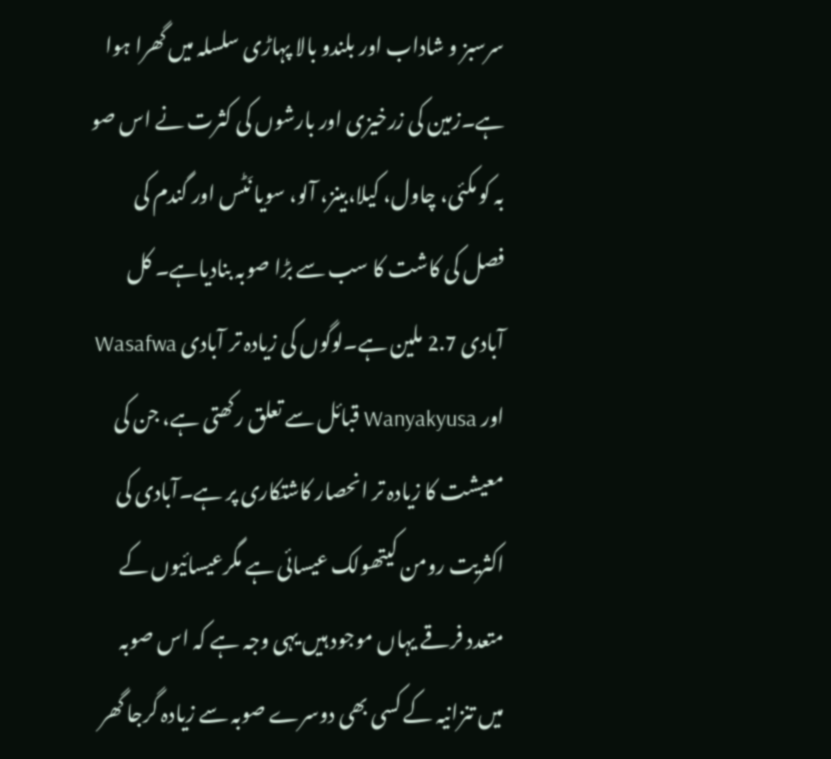سرسبز و شاداب اور بلندو بالا پہاڑی سلسلہ میں گھرا ہوا ہے۔زمین کی زرخیزی اور بارشوں کی کثرت نے اس صو بہ کو مکئی، چاول، کیلا،بینز، آلو، سویا نَٹس اور گندم کی فصل کی کاشت کا سب سے بڑا صوبہ بنادیاہے۔ کل آبادی 2.7 ملین ہے۔لوگوں کی زیادہ تر آبادی Wasafwa اور Wanyakyusa قبائل سے تعلق رکھتی ہے، جن کی معیشت کا زیادہ تر انحصار کاشتکاری پر ہے۔آبادی کی اکثریت رومن کیتھولک عیسائی ہے مگرعیسائیوں کے متعدد فرقے یہاں موجود ہیں یہی وجہ ہے کہ اس صوبہ میں تنزانیہ کے کسی بھی دوسرے صوبہ سے زیادہ گرجا گھر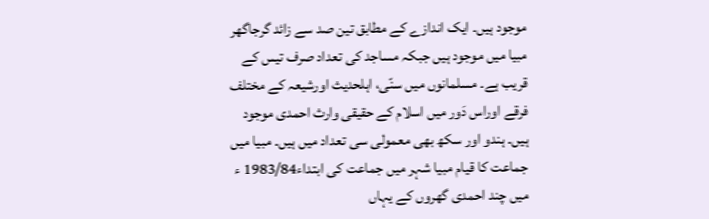موجود ہیں۔ ایک اندازے کے مطابق تین صد سے زائد گرجاگھر مبیا میں موجود ہیں جبکہ مساجد کی تعداد صرف تیس کے قریب ہے۔ مسلمانوں میں سنّی، اہلحدیث اورشیعہ کے مختلف فرقے اوراس دَور میں اسلام کے حقیقی وارث احمدی موجود ہیں۔ ہندو اور سکھ بھی معمولی سی تعداد میں ہیں۔ مبیا میں جماعت کا قیام مبیا شہر میں جماعت کی ابتداء1983/84 ء میں چند احمدی گھروں کے یہاں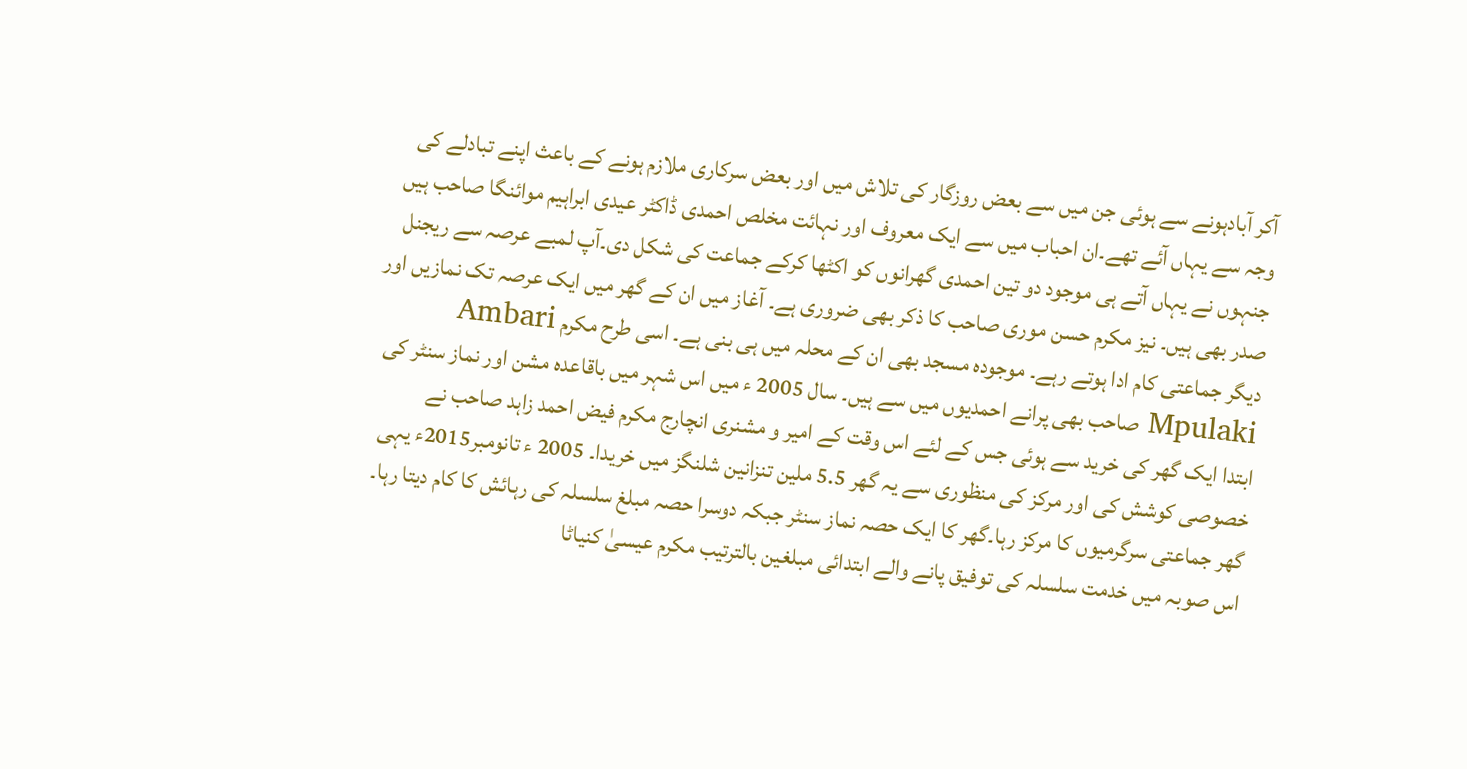آکر آبادہونے سے ہوئی جن میں سے بعض روزگار کی تلاش میں اور بعض سرکاری ملازم ہونے کے باعث اپنے تبادلے کی وجہ سے یہاں آئے تھے۔ان احباب میں سے ایک معروف اور نہائت مخلص احمدی ڈاکٹر عیدی ابراہیم موائنگا صاحب ہیں جنہوں نے یہاں آتے ہی موجود دو تین احمدی گھرانوں کو اکٹھا کرکے جماعت کی شکل دی۔آپ لمبے عرصہ سے ریجنل صدر بھی ہیں۔ نیز مکرم حسن موری صاحب کا ذکر بھی ضروری ہے۔ آغاز میں ان کے گھر میں ایک عرصہ تک نمازیں اور دیگر جماعتی کام ادا ہوتے رہے۔ موجودہ مسجد بھی ان کے محلہ میں ہی بنی ہے۔ اسی طرح مکرم Ambari Mpulaki صاحب بھی پرانے احمدیوں میں سے ہیں۔ سال 2005 ء میں اس شہر میں باقاعدہ مشن اور نماز سنٹر کی ابتدا ایک گھر کی خرید سے ہوئی جس کے لئے اس وقت کے امیر و مشنری انچارج مکرم فیض احمد زاہد صاحب نے خصوصی کوشش کی اور مرکز کی منظوری سے یہ گھر 5.5 ملین تنزانین شلنگز میں خریدا۔ 2005 ء تانومبر2015ء یہی گھر جماعتی سرگرمیوں کا مرکز رہا۔گھر کا ایک حصہ نماز سنٹر جبکہ دوسرا حصہ مبلغ سلسلہ کی رہائش کا کام دیتا رہا۔ اس صوبہ میں خدمت سلسلہ کی توفیق پانے والے ابتدائی مبلغین بالترتیب مکرم عیسیٰ کنیاٹا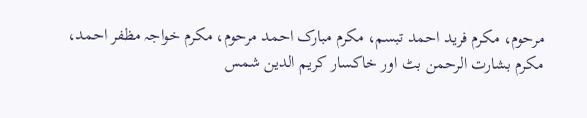مرحوم، مکرم فرید احمد تبسم، مکرم مبارک احمد مرحوم، مکرم خواجہ مظفر احمد، مکرم بشارت الرحمن بٹ اور خاکسار کریم الدین شمس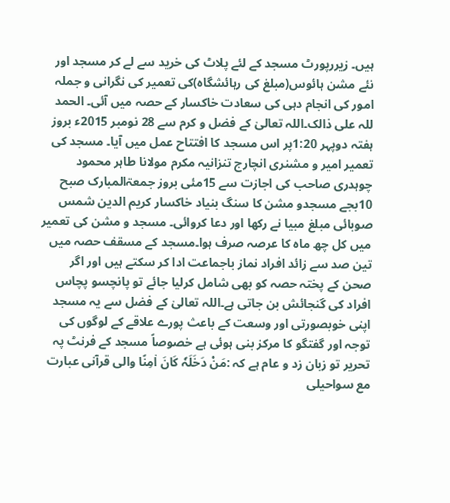ہیں۔ زیررپورٹ مسجد کے لئے پلاٹ کی خرید سے لے کر مسجد اور نئے مشن ہائوس(مبلغ کی رہائشگاہ)کی تعمیر کی نگرانی و جملہ امور کی انجام دہی کی سعادت خاکسار کے حصہ میں آئی۔ الحمد للہ علی ذالک۔اللہ تعالیٰ کے فضل و کرم سے 28 نومبر 2015ء بروز ہفتہ دوپہر 1:20پر اس مسجد کا افتتاح عمل میں آیا۔ مسجد کی تعمیر امیر و مشنری انچارج تنزانیہ مکرم مولانا طاہر محمود چوہدری صاحب کی اجازت سے 15مئی بروز جمعۃالمبارک صبح 10بجے مسجدو مشن کا سنگ بنیاد خاکسار کریم الدین شمس صوبائی مبلغ مبیا نے رکھا اور دعا کروائی۔ مسجد و مشن کی تعمیر میں کل چھ ماہ کا عرصہ صرف ہوا۔مسجد کے مسقف حصہ میں تین صد سے زائد افراد نماز باجماعت ادا کر سکتے ہیں اور اگر صحن کے پختہ حصہ کو بھی شامل کرلیا جائے تو پانچسو پچاس افراد کی گنجائش بن جاتی ہے۔اللہ تعالیٰ کے فضل سے یہ مسجد اپنی خوبصورتی اور وسعت کے باعث پورے علاقے کے لوگوں کی توجہ اور گفتگو کا مرکز بنی ہوئی ہے خصوصاً مسجد کے فرنٹ پہ تحریر تو زبان زد و عام ہے کہ :مَنْ دَخَلَہٗ کَانَ اٰمِنًا والی قرآنی عبارت مع سواحیلی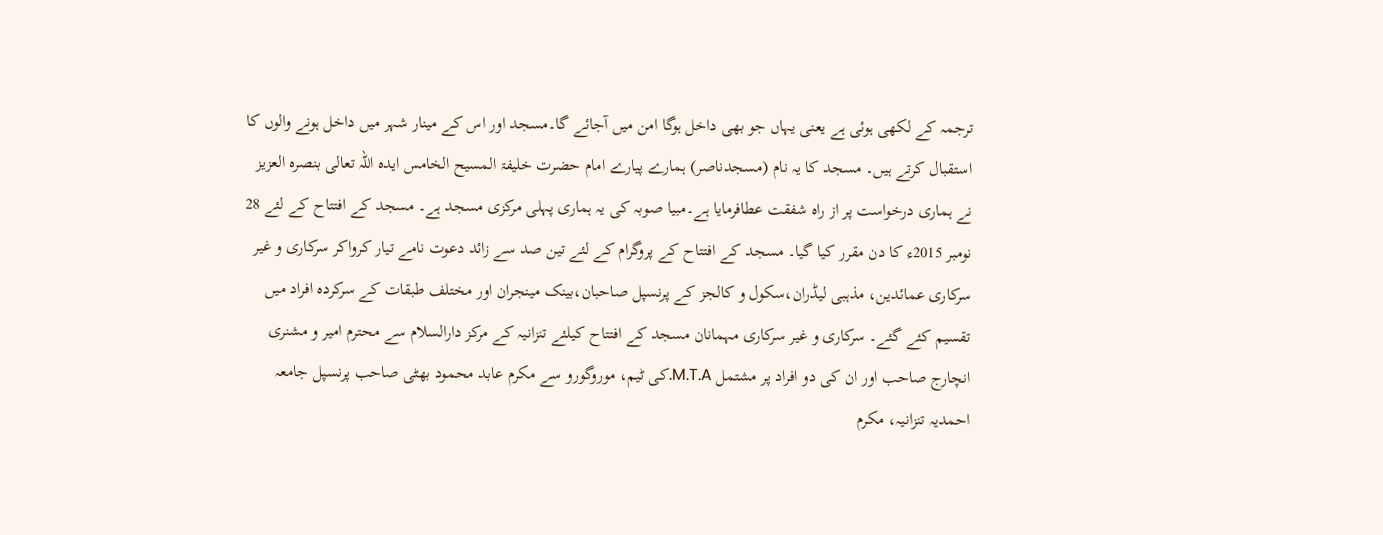ترجمہ کے لکھی ہوئی ہے یعنی یہاں جو بھی داخل ہوگا امن میں آجائے گا۔مسجد اور اس کے مینار شہر میں داخل ہونے والوں کا استقبال کرتے ہیں۔ مسجد کا یہ نام (مسجدناصر) ہمارے پیارے امام حضرت خلیفۃ المسیح الخامس ایدہ اللہ تعالی بنصرہ العزیز نے ہماری درخواست پر از راہ شفقت عطافرمایا ہے۔مبیا صوبہ کی یہ ہماری پہلی مرکزی مسجد ہے۔ مسجد کے افتتاح کے لئے 28 نومبر 2015ء کا دن مقرر کیا گیا۔ مسجد کے افتتاح کے پروگرام کے لئے تین صد سے زائد دعوت نامے تیار کرواکر سرکاری و غیر سرکاری عمائدین، مذہبی لیڈران،سکول و کالجز کے پرنسپل صاحبان،بینک مینجران اور مختلف طبقات کے سرکردہ افراد میں تقسیم کئے گئے۔ سرکاری و غیر سرکاری مہمانان مسجد کے افتتاح کیلئے تنزانیہ کے مرکز دارالسلام سے محترم امیر و مشنری انچارج صاحب اور ان کی دو افراد پر مشتمل M.T.A.کی ٹیم، موروگورو سے مکرم عابد محمود بھٹی صاحب پرنسپل جامعہ احمدیہ تنزانیہ، مکرم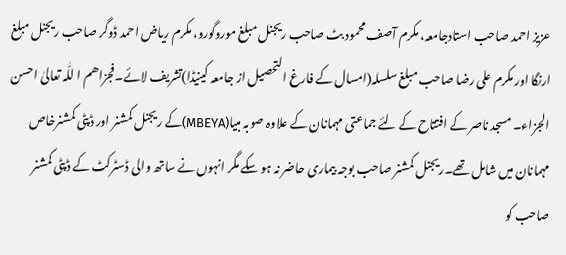عزیز احمد صاحب استادجامعہ، مکرم آصف محمود بٹ صاحب ریجنل مبلغ موروگورو، مکرم ریاض احمد ڈوگر صاحب ریجنل مبلغ ارنگا اور مکرم علی رضا صاحب مبلغ سلسلہ(امسال کے فارغ التحصیل از جامعہ کینیڈا)تشریف لائے۔فجزاھم ا للّٰہ تعالیٰ احسن الجزاء۔ مسجد ناصر کے افتتاح کے لئے جماعتی مہمانان کے علاوہ صوبہ مبیا(MBEYA)کے ریجنل کمشنر اور ڈپٹی کمشنرخاص مہمانان میں شامل تھے۔ریجنل کمشنر صاحب بوجہ بیماری حاضر نہ ہو سکے مگر انہوں نے ساتھ والی ڈسٹرکٹ کے ڈپٹی کمشنر صاحب کو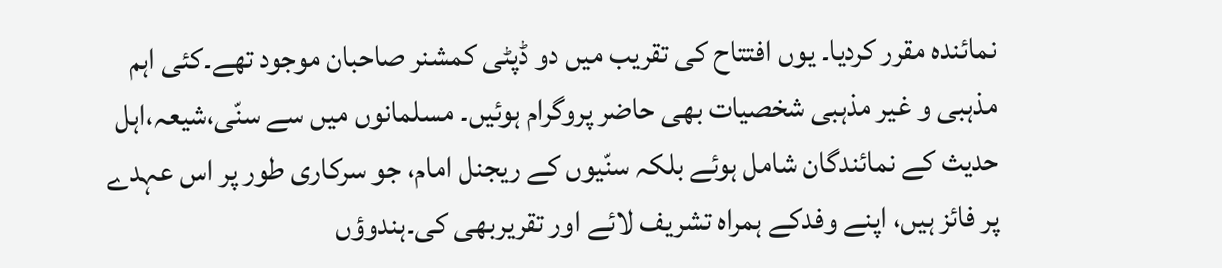نمائندہ مقرر کردیا۔ یوں افتتاح کی تقریب میں دو ڈپٹی کمشنر صاحبان موجود تھے۔کئی اہم مذہبی و غیر مذہبی شخصیات بھی حاضر پروگرام ہوئیں۔ مسلمانوں میں سے سنّی،شیعہ،اہل حدیث کے نمائندگان شامل ہوئے بلکہ سنّیوں کے ریجنل امام، جو سرکاری طور پر اس عہدے پر فائز ہیں، اپنے وفدکے ہمراہ تشریف لائے اور تقریربھی کی۔ہندوؤں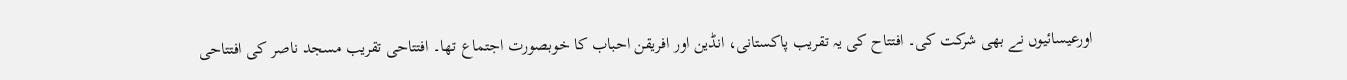اورعیسائیوں نے بھی شرکت کی۔ افتتاح کی یہ تقریب پاکستانی، انڈین اور افریقن احباب کا خوبصورت اجتماع تھا۔ افتتاحی تقریب مسجد ناصر کی افتتاحی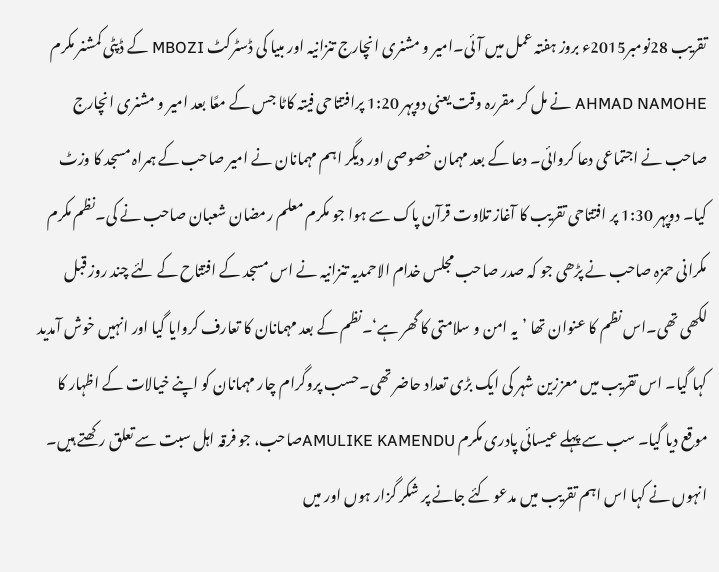تقریب 28نومبر2015ء بروز ہفتہ عمل میں آئی۔امیر و مشنری انچارج تنزانیہ اور مبیا کی ڈسٹرکٹ MBOZI کے ڈپٹی کمشنر مکرم AHMAD NAMOHE نے مل کر مقررہ وقت یعنی دوپہر 1:20 پرافتتاحی فیتہ کاٹا جس کے معًا بعد امیر و مشنری انچارج صاحب نے اجتماعی دعا کروائی۔ دعا کے بعد مہمان خصوصی اور دیگر اہم مہمانان نے امیر صاحب کے ہمراہ مسجد کا وزٹ کیا۔ دوپہر 1:30 پر افتتاحی تقریب کا آغاز تلاوت قرآن پاک سے ہوا جو مکرم معلم رمضان شعبان صاحب نے کی۔نظم مکرم مکرانی حمزہ صاحب نے پڑھی جو کہ صدر صاحب مجلس خدام الاحمدیہ تنزانیہ نے اس مسجد کے افتتاح کے لئے چند روز قبل لکھی تھی۔اس نظم کا عنوان تھا ’یہ امن و سلامتی کا گھر ہے‘۔نظم کے بعد مہمانان کا تعارف کروایا گیا اور انہیں خوش آمدید کہا گیا۔ اس تقریب میں معززین شہر کی ایک بڑی تعداد حاضر تھی۔حسب پروگرام چار مہمانان کو اپنے خیالات کے اظہار کا موقع دیا گیا۔ سب سے پہلے عیسائی پادری مکرم AMULIKE KAMENDUصاحب، جو فرقہ اہل سبت سے تعلق رکھتے ہیں۔ انہوں نے کہا اس اہم تقریب میں مدعو کئے جانے پر شکر گزار ہوں اور میں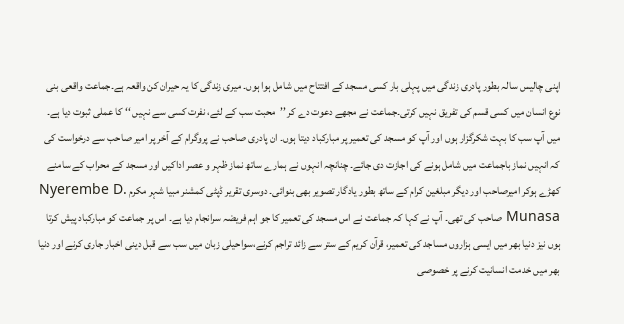اپنی چالیس سالہ بطور پادری زندگی میں پہلی بار کسی مسجد کے افتتاح میں شامل ہوا ہوں۔ میری زندگی کا یہ حیران کن واقعہ ہے۔جماعت واقعی بنی نوع انسان میں کسی قسم کی تفریق نہیں کرتی۔جماعت نے مجھے دعوت دے کر ’’محبت سب کے لئے، نفرت کسی سے نہیں ‘‘ کا عملی ثبوت دیا ہے۔ میں آپ سب کا بہت شکرگزار ہوں اور آپ کو مسجد کی تعمیر پر مبارکباد دیتا ہوں۔ ان پادری صاحب نے پروگرام کے آخر پر امیر صاحب سے درخواست کی کہ انہیں نماز باجماعت میں شامل ہونے کی اجازت دی جائے۔ چنانچہ انہوں نے ہمارے ساتھ نماز ظہر و عصر اداکیں اور مسجد کے محراب کے سامنے کھڑے ہوکر امیرصاحب اور دیگر مبلغین کرام کے ساتھ بطور یادگار تصویر بھی بنوائی۔ دوسری تقریر ڈپٹی کمشنر مبیا شہر مکرم Nyerembe D. Munasa صاحب کی تھی۔ آپ نے کہا کہ جماعت نے اس مسجد کی تعمیر کا جو اہم فریضہ سرانجام دیا ہے۔ اس پر جماعت کو مبارکباد پیش کرتا ہوں نیز دنیا بھر میں ایسی ہزاروں مساجد کی تعمیر، قرآن کریم کے ستر سے زائد تراجم کرنے،سواحیلی زبان میں سب سے قبل دینی اخبار جاری کرنے اور دنیا بھر میں خدمت انسانیت کرنے پر خصوصی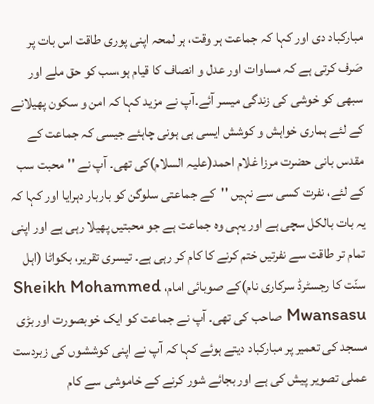مبارکباد دی اور کہا کہ جماعت ہر وقت، ہر لمحہ اپنی پوری طاقت اس بات پر صَرف کرتی ہے کہ مساوات اور عدل و انصاف کا قیام ہو،سب کو حق ملے اور سبھی کو خوشی کی زندگی میسر آئے۔آپ نے مزید کہا کہ امن و سکون پھیلانے کے لئے ہماری خواہش و کوشش ایسی ہی ہونی چاہئے جیسی کہ جماعت کے مقدس بانی حضرت مرزا غلام احمد(علیہ السلام)کی تھی۔ آپ نے ''محبت سب کے لئے، نفرت کسی سے نہیں ''کے جماعتی سلوگن کو باربار دہرایا اور کہا کہ یہ بات بالکل سچی ہے اور یہی وہ جماعت ہے جو محبتیں پھیلا رہی ہے اور اپنی تمام تر طاقت سے نفرتیں ختم کرنے کا کام کر رہی ہے۔ تیسری تقریر، بکواٹا (اہل سنّت کا رجسٹرڈ سرکاری نام)کے صوبائی امام، Sheikh Mohammed Mwansasu صاحب کی تھی۔ آپ نے جماعت کو ایک خوبصورت اور بڑی مسجد کی تعمیر پر مبارکباد دیتے ہوئے کہا کہ آپ نے اپنی کوششوں کی زبردست عملی تصویر پیش کی ہے اور بجائے شور کرنے کے خاموشی سے کام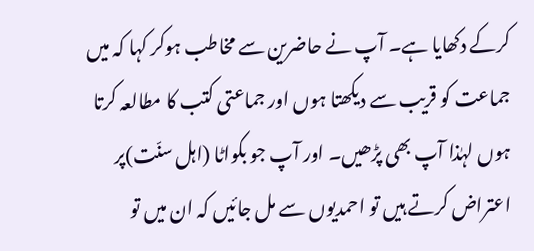کرکے دکھایا ہے۔ آپ نے حاضرین سے مخاطب ہوکر کہا کہ میں جماعت کو قریب سے دیکھتا ہوں اور جماعتی کتب کا مطالعہ کرتا ہوں لہٰذا آپ بھی پڑھیں۔ اور آپ جو بکواٹا (اہل سنّت)پر اعتراض کرتے ہیں تو احمدیوں سے مل جائیں کہ ان میں تو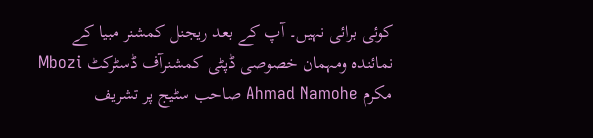کوئی برائی نہیں۔ آپ کے بعد ریجنل کمشنر مبیا کے نمائندہ ومہمان خصوصی ڈپٹی کمشنرآف ڈسٹرکٹ Mbozi مکرم Ahmad Namohe صاحب سٹیج پر تشریف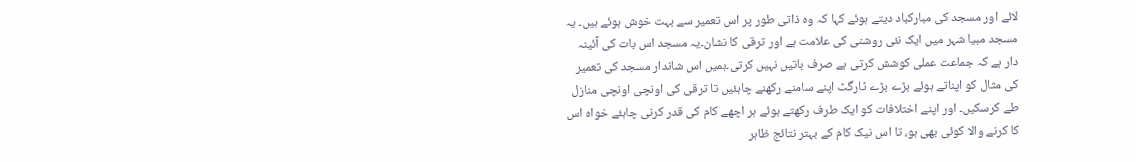لائے اور مسجد کی مبارکباد دیتے ہوئے کہا کہ وہ ذاتی طور پر اس تعمیر سے بہت خوش ہوئے ہیں۔ یہ مسجد مبیا شہر میں ایک نئی روشنی کی علامت ہے اور ترقی کا نشان۔یہ مسجد اس بات کی آئینہ دار ہے کہ جماعت عملی کوشش کرتی ہے صرف باتیں نہیں کرتی۔ہمیں اس شاندار مسجد کی تعمیر کی مثال کو اپناتے ہوئے بڑے بڑے ٹارگٹ اپنے سامنے رکھنے چاہئیں تا ترقی کی اونچی اونچی منازل طے کرسکیں۔ اور اپنے اختلافات کو ایک طرف رکھتے ہوئے ہر اچھے کام کی قدر کرنی چاہئے خواہ اس کا کرنے والا کوئی بھی ہو، تا اس نیک کام کے بہتر نتائج ظاہر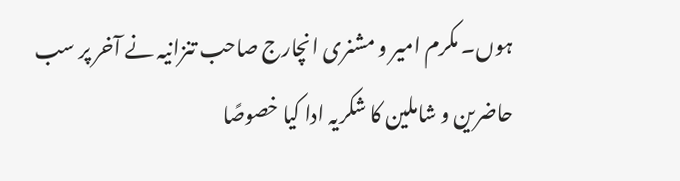ہوں۔ مکرم امیر و مشنری انچارج صاحب تنزانیہ نے آخر پر سب حاضرین و شاملین کا شکریہ ادا کیا خصوصًا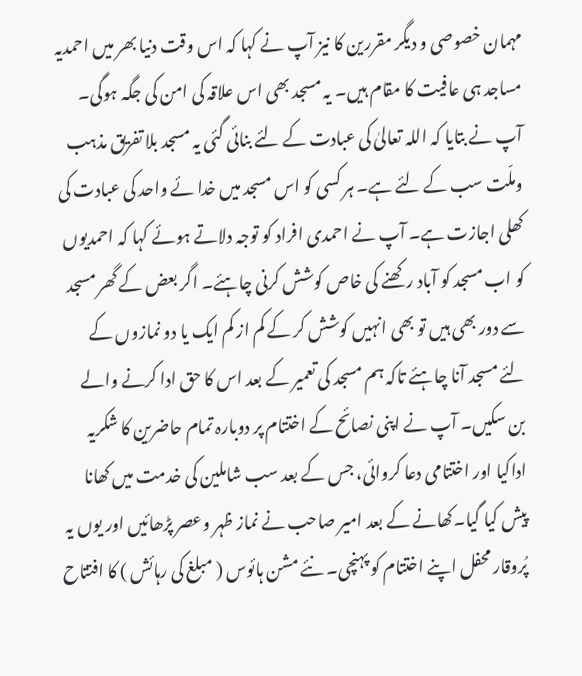مہمان خصوصی و دیگر مقررین کا نیز آپ نے کہا کہ اس وقت دنیا بھر میں احمدیہ مساجد ہی عافیت کا مقام ہیں۔ یہ مسجد بھی اس علاقہ کی امن کی جگہ ہوگی۔ آپ نے بتایا کہ اللہ تعالیٰ کی عبادت کے لئے بنائی گئی یہ مسجد بلا تفریق مذہب وملّت سب کے لئے ہے۔ ہر کسی کو اس مسجد میں خدا ئے واحد کی عبادت کی کھلی اجازت ہے۔ آپ نے احمدی افراد کو توجہ دلاتے ہوئے کہا کہ احمدیوں کو اب مسجد کو آباد رکھنے کی خاص کوشش کرنی چاہئے۔ اگر بعض کے گھر مسجد سے دور بھی ہیں تو بھی انہیں کوشش کر کے کم از کم ایک یا دو نمازوں کے لئے مسجد آنا چاہئے تاکہ ہم مسجد کی تعمیر کے بعد اس کا حق ادا کرنے والے بن سکیں۔ آپ نے اپنی نصائح کے اختتام پر دوبارہ تمام حاضرین کا شکریہ اداکیا اور اختتامی دعا کروائی، جس کے بعد سب شاملین کی خدمت میں کھانا پیش کیا گیا۔کھانے کے بعد امیر صاحب نے نماز ظہر وعصر پڑھائیں اور یوں یہ پُروقار محفل اپنے اختتام کو پہنچی۔ نئے مشن ہائوس ( مبلغ کی رہائش ) کا افتتاح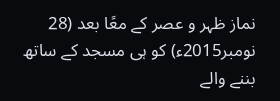نماز ظہر و عصر کے معًا بعد (28 نومبر2015ء) کو ہی مسجد کے ساتھ بننے والے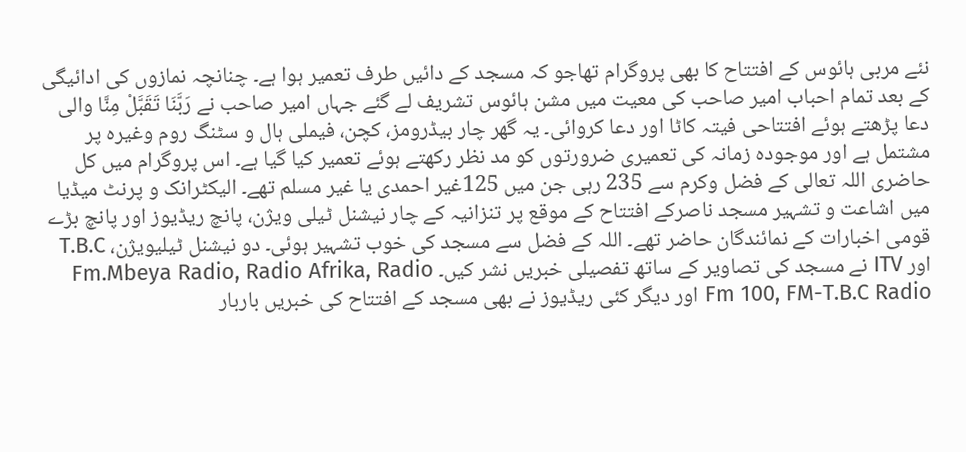نئے مربی ہائوس کے افتتاح کا بھی پروگرام تھاجو کہ مسجد کے دائیں طرف تعمیر ہوا ہے۔ چنانچہ نمازوں کی ادائیگی کے بعد تمام احباب امیر صاحب کی معیت میں مشن ہائوس تشریف لے گئے جہاں امیر صاحب نے رَبَّنَا تَقَبَّلْ مِنَّا والی دعا پڑھتے ہوئے افتتاحی فیتہ کاٹا اور دعا کروائی۔ یہ گھر چار بیڈرومز، کچن، فیملی ہال و سٹنگ روم وغیرہ پر مشتمل ہے اور موجودہ زمانہ کی تعمیری ضرورتوں کو مد نظر رکھتے ہوئے تعمیر کیا گیا ہے۔ اس پروگرام میں کل حاضری اللہ تعالی کے فضل وکرم سے 235 رہی جن میں 125غیر احمدی یا غیر مسلم تھے۔ الیکٹرانک و پرنٹ میڈیا میں اشاعت و تشہیر مسجد ناصرکے افتتاح کے موقع پر تنزانیہ کے چار نیشنل ٹیلی ویژن، پانچ ریڈیوز اور پانچ بڑے قومی اخبارات کے نمائندگان حاضر تھے۔ اللہ کے فضل سے مسجد کی خوب تشہیر ہوئی۔ دو نیشنل ٹیلیویژن، T.B.C اور ITV نے مسجد کی تصاویر کے ساتھ تفصیلی خبریں نشر کیں۔ Fm.Mbeya Radio, Radio Afrika, Radio Fm 100, FM-T.B.C Radio اور دیگر کئی ریڈیوز نے بھی مسجد کے افتتاح کی خبریں باربار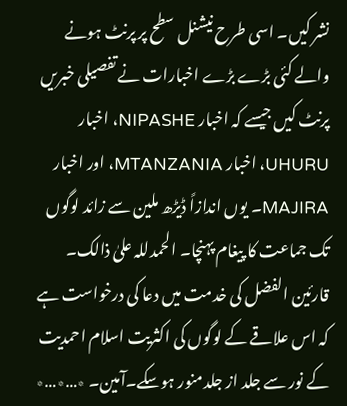نشر کیں۔ اسی طرح نیشنل سطح پر پرنٹ ہونے والے کئی بڑے بڑے اخبارات نے تفصیلی خبریں پرنٹ کیں جیسے کہ اخبار NIPASHE، اخبار UHURU، اخبار MTANZANIA، اور اخبار MAJIRA۔ یوں اندازاً ڈیڑھ ملین سے زائد لوگوں تک جماعت کا پیغام پہنچا۔ الحمدللہ علیٰ ذالک۔ قارئین الفضل کی خدمت میں دعا کی درخواست ہے کہ اس علاقے کے لوگوں کی اکثریت اسلام احمدیت کے نور سے جلد از جلدمنور ہوسکے۔آمین۔ ٭…٭…٭